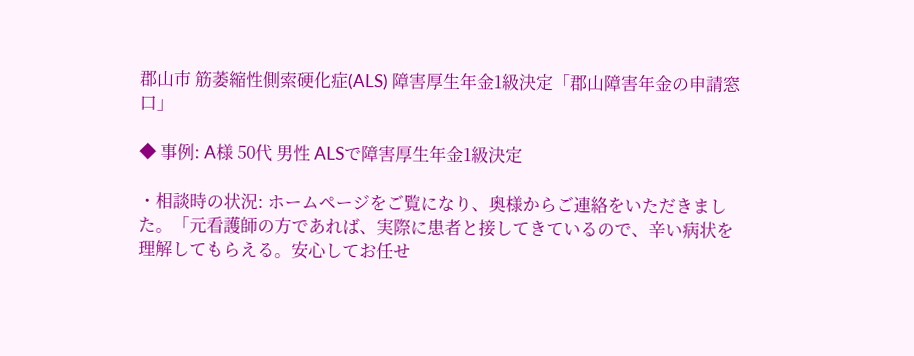郡山市 筋萎縮性側索硬化症(ALS) 障害厚生年金1級決定「郡山障害年金の申請窓口」

◆ 事例: A様 50代 男性 ALSで障害厚生年金1級決定

・相談時の状況: ホームページをご覧になり、奥様からご連絡をいただきました。「元看護師の方であれば、実際に患者と接してきているので、辛い病状を理解してもらえる。安心してお任せ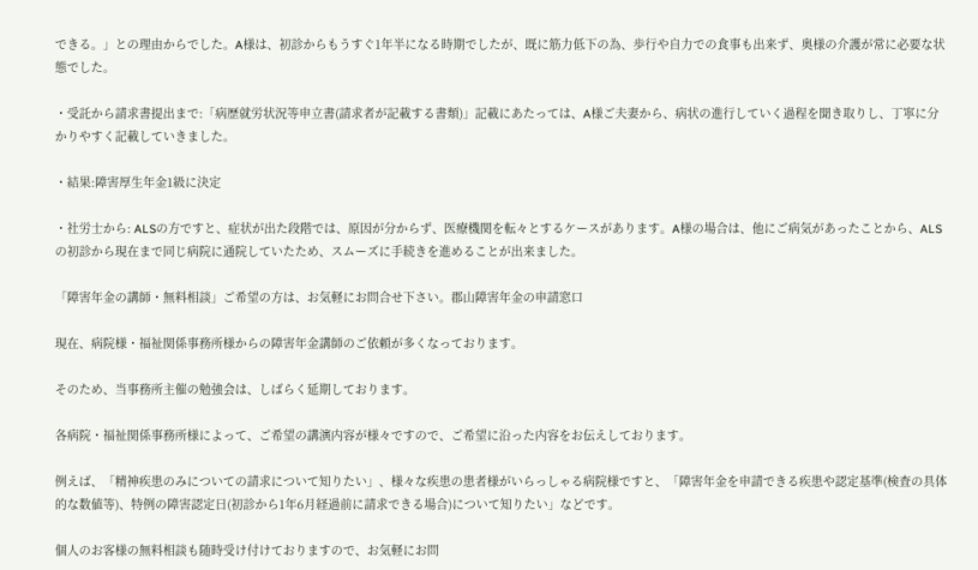できる。」との理由からでした。A様は、初診からもうすぐ1年半になる時期でしたが、既に筋力低下の為、歩行や自力での食事も出来ず、奥様の介護が常に必要な状態でした。

・受託から請求書提出まで:「病歴就労状況等申立書(請求者が記載する書類)」記載にあたっては、A様ご夫妻から、病状の進行していく過程を聞き取りし、丁寧に分かりやすく記載していきました。

・結果:障害厚生年金1級に決定

・社労士から: ALSの方ですと、症状が出た段階では、原因が分からず、医療機関を転々とするケースがあります。A様の場合は、他にご病気があったことから、ALSの初診から現在まで同じ病院に通院していたため、スムーズに手続きを進めることが出来ました。

「障害年金の講師・無料相談」ご希望の方は、お気軽にお問合せ下さい。郡山障害年金の申請窓口

現在、病院様・福祉関係事務所様からの障害年金講師のご依頼が多くなっております。

そのため、当事務所主催の勉強会は、しばらく延期しております。

各病院・福祉関係事務所様によって、ご希望の講演内容が様々ですので、ご希望に沿った内容をお伝えしております。

例えば、「精神疾患のみについての請求について知りたい」、様々な疾患の患者様がいらっしゃる病院様ですと、「障害年金を申請できる疾患や認定基準(検査の具体的な数値等)、特例の障害認定日(初診から1年6月経過前に請求できる場合)について知りたい」などです。

個人のお客様の無料相談も随時受け付けておりますので、お気軽にお問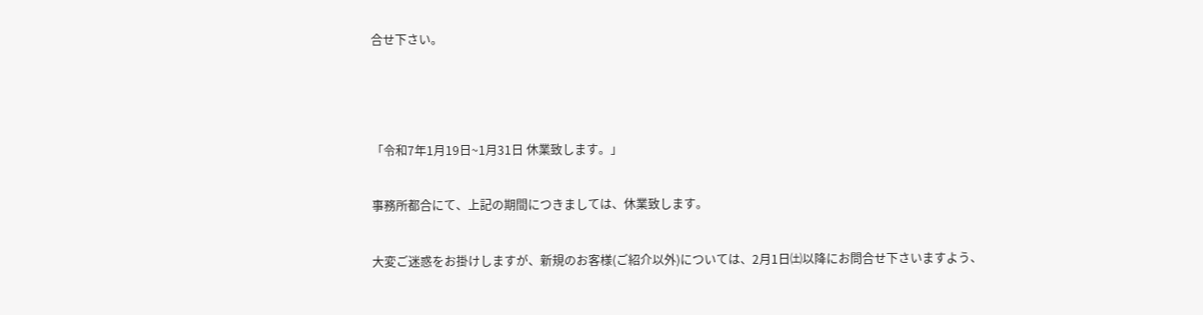合せ下さい。



「令和7年1月19日~1月31日 休業致します。」

事務所都合にて、上記の期間につきましては、休業致します。

大変ご迷惑をお掛けしますが、新規のお客様(ご紹介以外)については、2月1日㈯以降にお問合せ下さいますよう、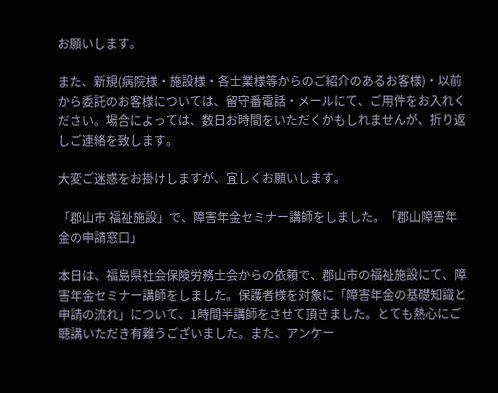お願いします。

また、新規(病院様・施設様・各士業様等からのご紹介のあるお客様)・以前から委託のお客様については、留守番電話・メールにて、ご用件をお入れください。場合によっては、数日お時間をいただくかもしれませんが、折り返しご連絡を致します。

大変ご迷惑をお掛けしますが、宜しくお願いします。

「郡山市 福祉施設」で、障害年金セミナー講師をしました。「郡山障害年金の申請窓口」

本日は、福島県社会保険労務士会からの依頼で、郡山市の福祉施設にて、障害年金セミナー講師をしました。保護者様を対象に「障害年金の基礎知識と申請の流れ」について、1時間半講師をさせて頂きました。とても熱心にご聴講いただき有難うございました。また、アンケー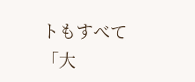トもすべて「大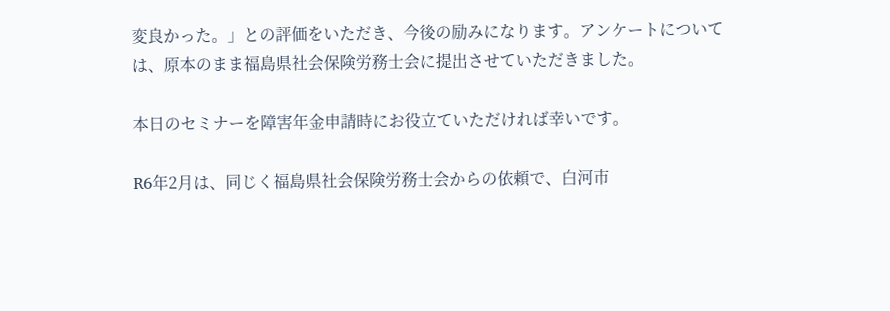変良かった。」との評価をいただき、今後の励みになります。アンケートについては、原本のまま福島県社会保険労務士会に提出させていただきました。

本日のセミナーを障害年金申請時にお役立ていただければ幸いです。

R6年2月は、同じく福島県社会保険労務士会からの依頼で、白河市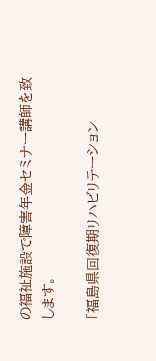の福祉施設で障害年金セミナー講師を致します。

「福島県回復期リハビリテーション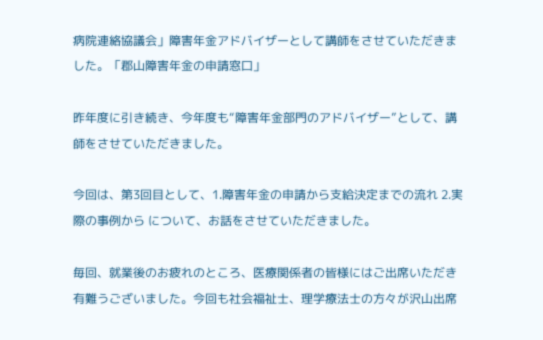病院連絡協議会」障害年金アドバイザーとして講師をさせていただきました。「郡山障害年金の申請窓口」

昨年度に引き続き、今年度も“障害年金部門のアドバイザー”として、講師をさせていただきました。

今回は、第3回目として、1.障害年金の申請から支給決定までの流れ 2.実際の事例から について、お話をさせていただきました。

毎回、就業後のお疲れのところ、医療関係者の皆様にはご出席いただき有難うございました。今回も社会福祉士、理学療法士の方々が沢山出席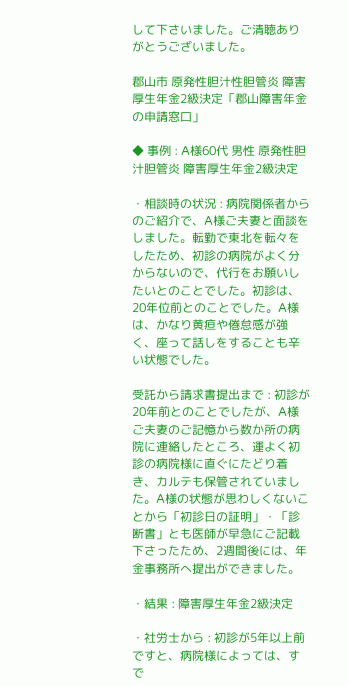して下さいました。ご清聴ありがとうございました。

郡山市 原発性胆汁性胆管炎 障害厚生年金2級決定「郡山障害年金の申請窓口」

◆ 事例 : A様60代 男性 原発性胆汁胆管炎 障害厚生年金2級決定

・相談時の状況 : 病院関係者からのご紹介で、A様ご夫妻と面談をしました。転勤で東北を転々をしたため、初診の病院がよく分からないので、代行をお願いしたいとのことでした。初診は、20年位前とのことでした。A様は、かなり黄疸や倦怠感が強く、座って話しをすることも辛い状態でした。

受託から請求書提出まで : 初診が20年前とのことでしたが、A様ご夫妻のご記憶から数か所の病院に連絡したところ、運よく初診の病院様に直ぐにたどり着き、カルテも保管されていました。A様の状態が思わしくないことから「初診日の証明」・「診断書」とも医師が早急にご記載下さったため、2週間後には、年金事務所へ提出ができました。

・結果 : 障害厚生年金2級決定

・社労士から : 初診が5年以上前ですと、病院様によっては、すで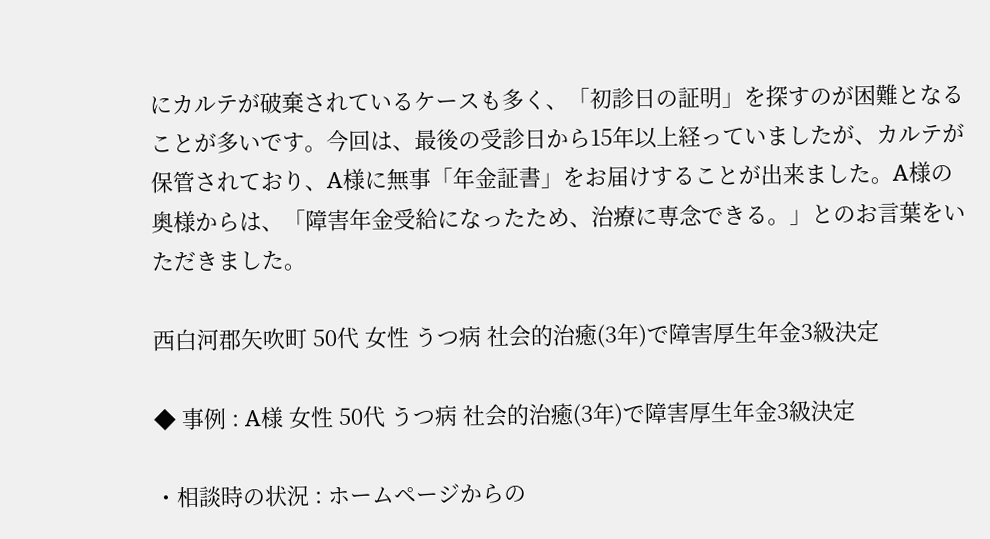にカルテが破棄されているケースも多く、「初診日の証明」を探すのが困難となることが多いです。今回は、最後の受診日から15年以上経っていましたが、カルテが保管されており、A様に無事「年金証書」をお届けすることが出来ました。A様の奥様からは、「障害年金受給になったため、治療に専念できる。」とのお言葉をいただきました。

西白河郡矢吹町 50代 女性 うつ病 社会的治癒(3年)で障害厚生年金3級決定

◆ 事例 : A様 女性 50代 うつ病 社会的治癒(3年)で障害厚生年金3級決定

・相談時の状況 : ホームページからの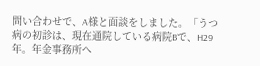問い合わせで、A様と面談をしました。「うつ病の初診は、現在通院している病院Bで、H29年。年金事務所へ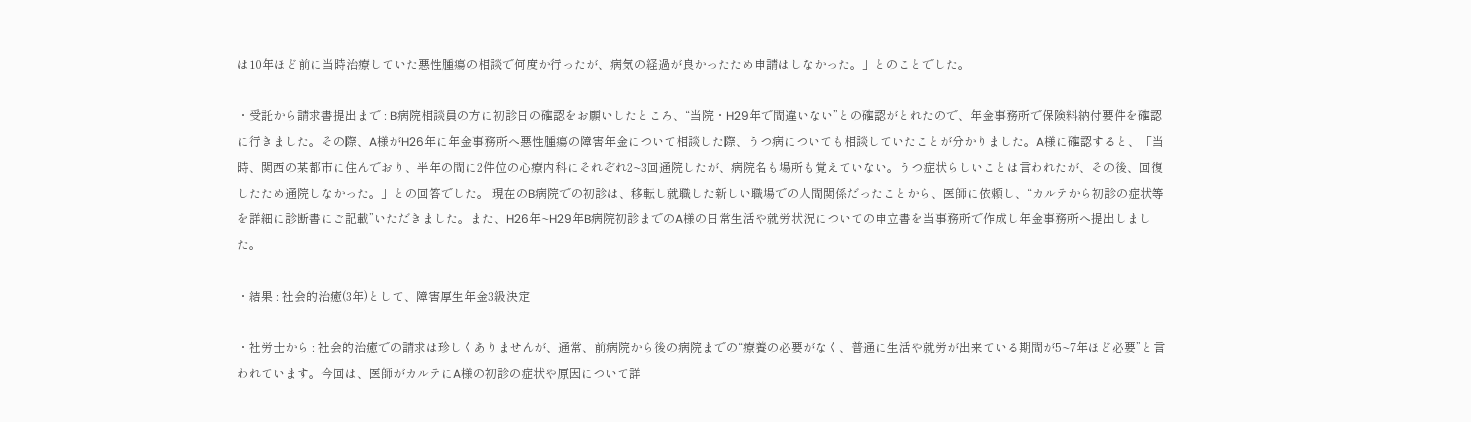は10年ほど前に当時治療していた悪性腫瘍の相談で何度か行ったが、病気の経過が良かったため申請はしなかった。」とのことでした。

・受託から請求書提出まで : B病院相談員の方に初診日の確認をお願いしたところ、“当院・H29年で間違いない”との確認がとれたので、年金事務所で保険料納付要件を確認に行きました。その際、A様がH26年に年金事務所へ悪性腫瘍の障害年金について相談した際、うつ病についても相談していたことが分かりました。A様に確認すると、「当時、関西の某都市に住んでおり、半年の間に2件位の心療内科にそれぞれ2~3回通院したが、病院名も場所も覚えていない。うつ症状らしいことは言われたが、その後、回復したため通院しなかった。」との回答でした。 現在のB病院での初診は、移転し就職した新しい職場での人間関係だったことから、医師に依頼し、“カルテから初診の症状等を詳細に診断書にご記載”いただきました。また、H26年~H29年B病院初診までのA様の日常生活や就労状況についての申立書を当事務所で作成し年金事務所へ提出しました。

・結果 : 社会的治癒(3年)として、障害厚生年金3級決定

・社労士から : 社会的治癒での請求は珍しくありませんが、通常、前病院から後の病院までの“療養の必要がなく、普通に生活や就労が出来ている期間が5~7年ほど必要”と言われています。今回は、医師がカルテにA様の初診の症状や原因について詳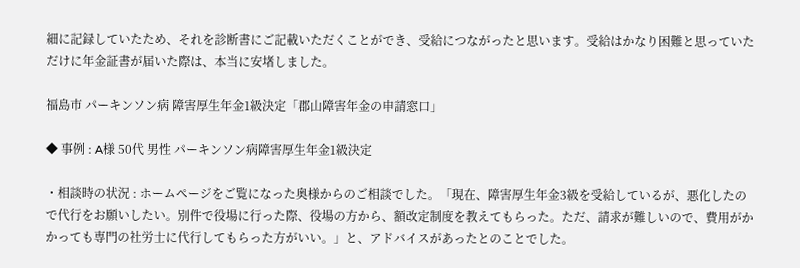細に記録していたため、それを診断書にご記載いただくことができ、受給につながったと思います。受給はかなり困難と思っていただけに年金証書が届いた際は、本当に安堵しました。

福島市 パーキンソン病 障害厚生年金1級決定「郡山障害年金の申請窓口」

◆ 事例 : A様 50代 男性 パーキンソン病障害厚生年金1級決定

・相談時の状況 : ホームページをご覧になった奥様からのご相談でした。「現在、障害厚生年金3級を受給しているが、悪化したので代行をお願いしたい。別件で役場に行った際、役場の方から、額改定制度を教えてもらった。ただ、請求が難しいので、費用がかかっても専門の社労士に代行してもらった方がいい。」と、アドバイスがあったとのことでした。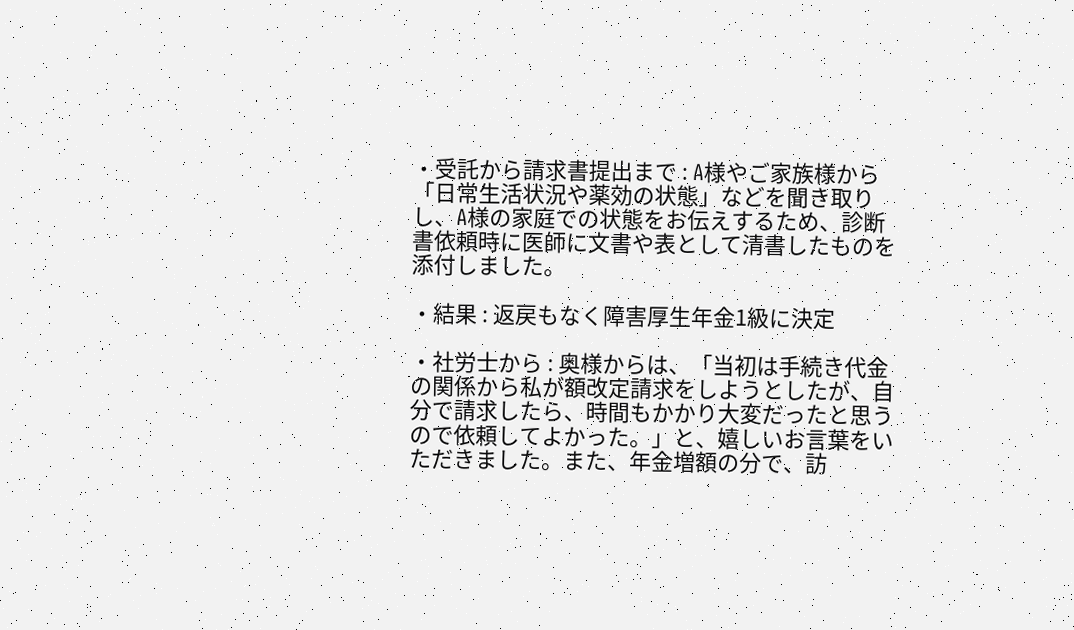・受託から請求書提出まで : A様やご家族様から「日常生活状況や薬効の状態」などを聞き取りし、A様の家庭での状態をお伝えするため、診断書依頼時に医師に文書や表として清書したものを添付しました。

・結果 : 返戻もなく障害厚生年金1級に決定

・社労士から : 奥様からは、「当初は手続き代金の関係から私が額改定請求をしようとしたが、自分で請求したら、時間もかかり大変だったと思うので依頼してよかった。」と、嬉しいお言葉をいただきました。また、年金増額の分で、訪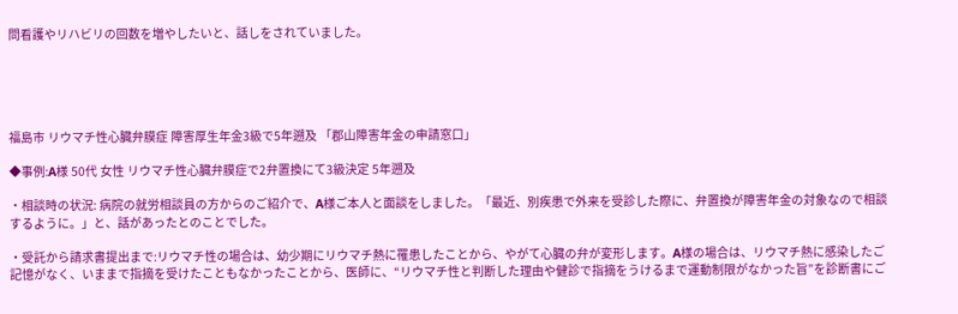問看護やリハビリの回数を増やしたいと、話しをされていました。





福島市 リウマチ性心臓弁膜症 障害厚生年金3級で5年遡及 「郡山障害年金の申請窓口」

◆事例:A様 50代 女性 リウマチ性心臓弁膜症で2弁置換にて3級決定 5年遡及

・相談時の状況: 病院の就労相談員の方からのご紹介で、A様ご本人と面談をしました。「最近、別疾患で外来を受診した際に、弁置換が障害年金の対象なので相談するように。」と、話があったとのことでした。

・受託から請求書提出まで:リウマチ性の場合は、幼少期にリウマチ熱に罹患したことから、やがて心臓の弁が変形します。A様の場合は、リウマチ熱に感染したご記憶がなく、いままで指摘を受けたこともなかったことから、医師に、“リウマチ性と判断した理由や健診で指摘をうけるまで運動制限がなかった旨”を診断書にご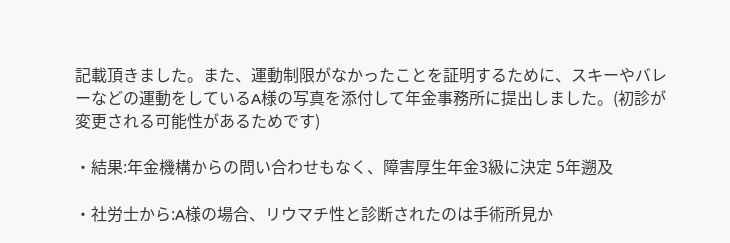記載頂きました。また、運動制限がなかったことを証明するために、スキーやバレーなどの運動をしているA様の写真を添付して年金事務所に提出しました。(初診が変更される可能性があるためです)

・結果:年金機構からの問い合わせもなく、障害厚生年金3級に決定 5年遡及

・社労士から:A様の場合、リウマチ性と診断されたのは手術所見か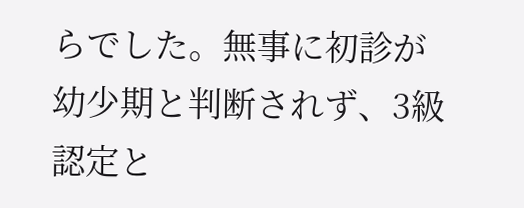らでした。無事に初診が幼少期と判断されず、3級認定と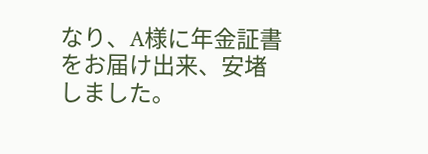なり、A様に年金証書をお届け出来、安堵しました。